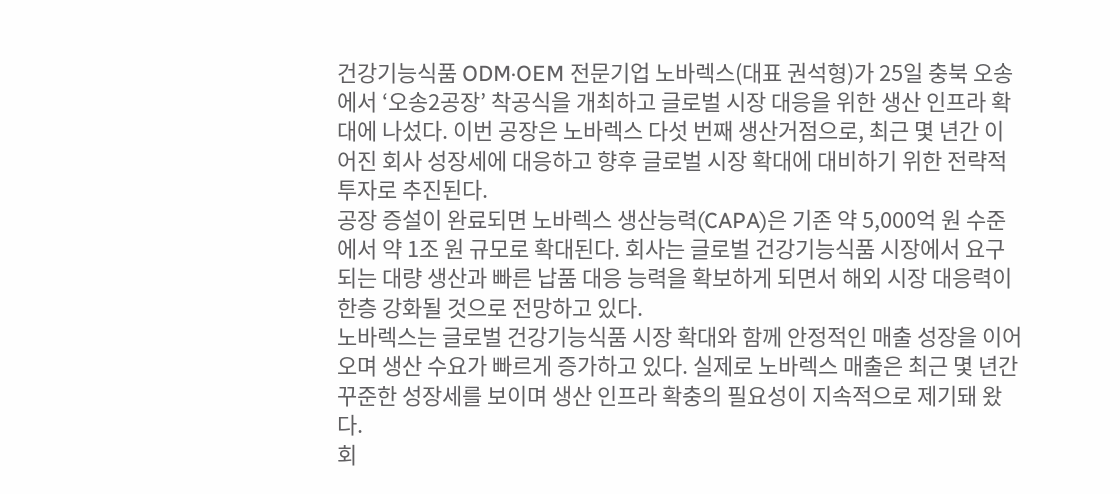건강기능식품 ODM·OEM 전문기업 노바렉스(대표 권석형)가 25일 충북 오송에서 ‘오송2공장’ 착공식을 개최하고 글로벌 시장 대응을 위한 생산 인프라 확대에 나섰다. 이번 공장은 노바렉스 다섯 번째 생산거점으로, 최근 몇 년간 이어진 회사 성장세에 대응하고 향후 글로벌 시장 확대에 대비하기 위한 전략적 투자로 추진된다.
공장 증설이 완료되면 노바렉스 생산능력(CAPA)은 기존 약 5,000억 원 수준에서 약 1조 원 규모로 확대된다. 회사는 글로벌 건강기능식품 시장에서 요구되는 대량 생산과 빠른 납품 대응 능력을 확보하게 되면서 해외 시장 대응력이 한층 강화될 것으로 전망하고 있다.
노바렉스는 글로벌 건강기능식품 시장 확대와 함께 안정적인 매출 성장을 이어오며 생산 수요가 빠르게 증가하고 있다. 실제로 노바렉스 매출은 최근 몇 년간 꾸준한 성장세를 보이며 생산 인프라 확충의 필요성이 지속적으로 제기돼 왔다.
회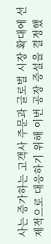사는 증가하는 고객사 주문과 글로벌 시장 확대에 선제적으로 대응하기 위해 이번 공장 증설을 결정했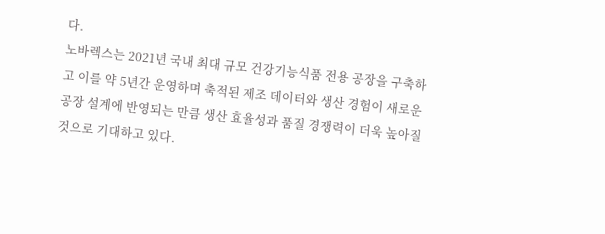다.
노바렉스는 2021년 국내 최대 규모 건강기능식품 전용 공장을 구축하고 이를 약 5년간 운영하며 축적된 제조 데이터와 생산 경험이 새로운 공장 설계에 반영되는 만큼 생산 효율성과 품질 경쟁력이 더욱 높아질 것으로 기대하고 있다.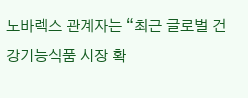노바렉스 관계자는 “최근 글로벌 건강기능식품 시장 확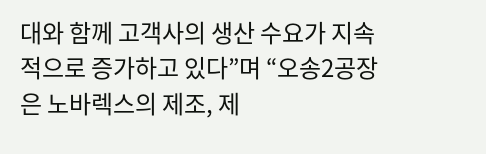대와 함께 고객사의 생산 수요가 지속적으로 증가하고 있다”며 “오송2공장은 노바렉스의 제조, 제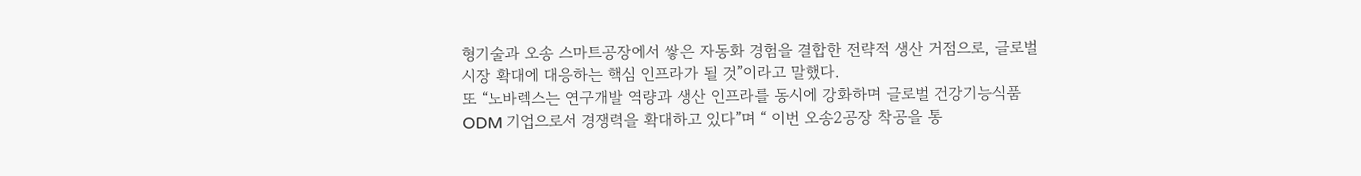형기술과 오송 스마트공장에서 쌓은 자동화 경험을 결합한 전략적 생산 거점으로, 글로벌 시장 확대에 대응하는 핵심 인프라가 될 것”이라고 말했다.
또 “노바렉스는 연구개발 역량과 생산 인프라를 동시에 강화하며 글로벌 건강기능식품 ODM 기업으로서 경쟁력을 확대하고 있다”며 “ 이번 오송2공장 착공을 통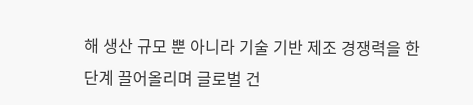해 생산 규모 뿐 아니라 기술 기반 제조 경쟁력을 한 단계 끌어올리며 글로벌 건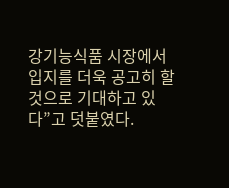강기능식품 시장에서 입지를 더욱 공고히 할 것으로 기대하고 있다”고 덧붙였다.